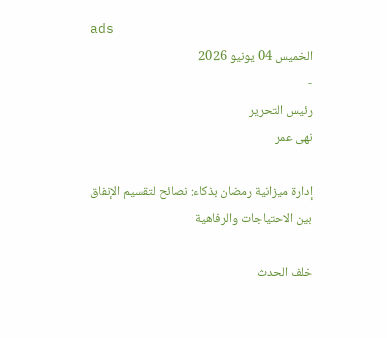ads
الخميس 04 يونيو 2026
-
رئيس التحرير
نهى عمر

إدارة ميزانية رمضان بذكاء: نصائح لتقسيم الإنفاق بين الاحتياجات والرفاهية

خلف الحدث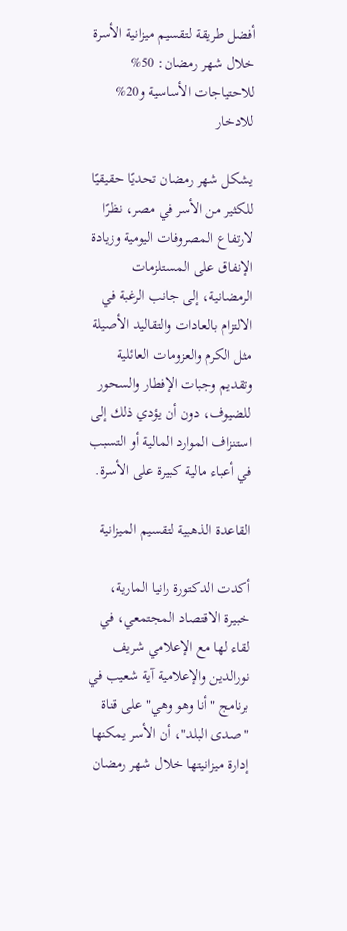أفضل طريقة لتقسيم ميزانية الأسرة خلال شهر رمضان: 50% للاحتياجات الأساسية و20% للادخار

يشكل شهر رمضان تحديًا حقيقيًا للكثير من الأسر في مصر، نظرًا لارتفاع المصروفات اليومية وزيادة الإنفاق على المستلزمات الرمضانية، إلى جانب الرغبة في الالتزام بالعادات والتقاليد الأصيلة مثل الكرم والعزومات العائلية وتقديم وجبات الإفطار والسحور للضيوف، دون أن يؤدي ذلك إلى استنزاف الموارد المالية أو التسبب في أعباء مالية كبيرة على الأسرة.

القاعدة الذهبية لتقسيم الميزانية

أكدت الدكتورة رانيا المارية، خبيرة الاقتصاد المجتمعي، في لقاء لها مع الإعلامي شريف نورالدين والإعلامية آية شعيب في برنامج "أنا وهو وهي" على قناة "صدى البلد"، أن الأسر يمكنها إدارة ميزانيتها خلال شهر رمضان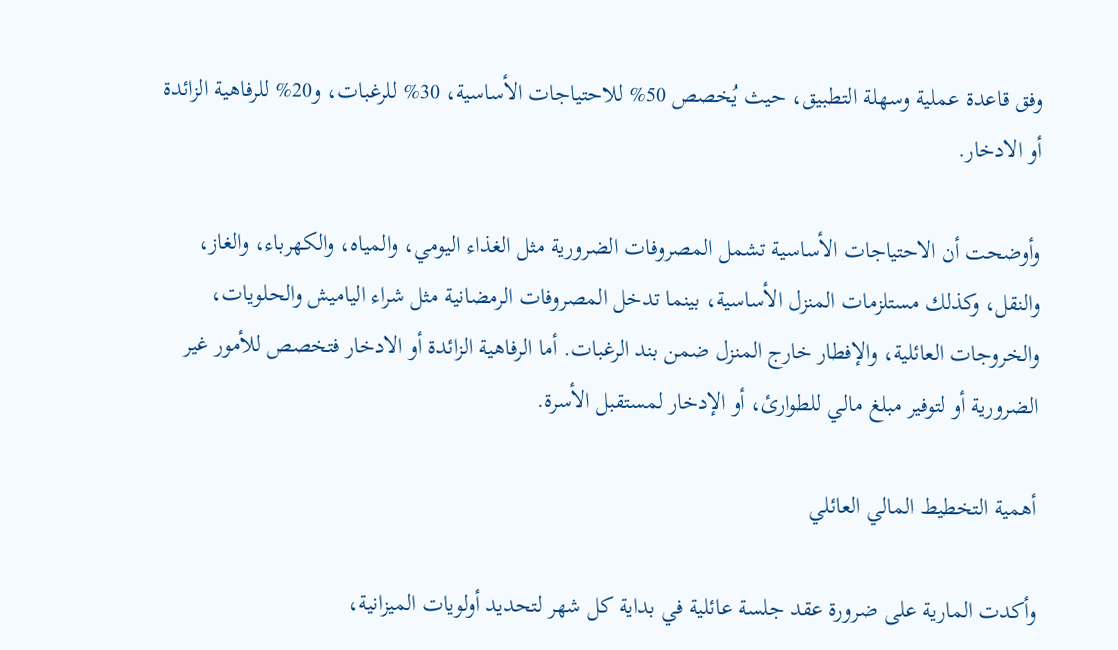وفق قاعدة عملية وسهلة التطبيق، حيث يُخصص 50% للاحتياجات الأساسية، 30% للرغبات، و20% للرفاهية الزائدة أو الادخار.

وأوضحت أن الاحتياجات الأساسية تشمل المصروفات الضرورية مثل الغذاء اليومي، والمياه، والكهرباء، والغاز، والنقل، وكذلك مستلزمات المنزل الأساسية، بينما تدخل المصروفات الرمضانية مثل شراء الياميش والحلويات، والخروجات العائلية، والإفطار خارج المنزل ضمن بند الرغبات. أما الرفاهية الزائدة أو الادخار فتخصص للأمور غير الضرورية أو لتوفير مبلغ مالي للطوارئ، أو الإدخار لمستقبل الأسرة.

أهمية التخطيط المالي العائلي

وأكدت المارية على ضرورة عقد جلسة عائلية في بداية كل شهر لتحديد أولويات الميزانية،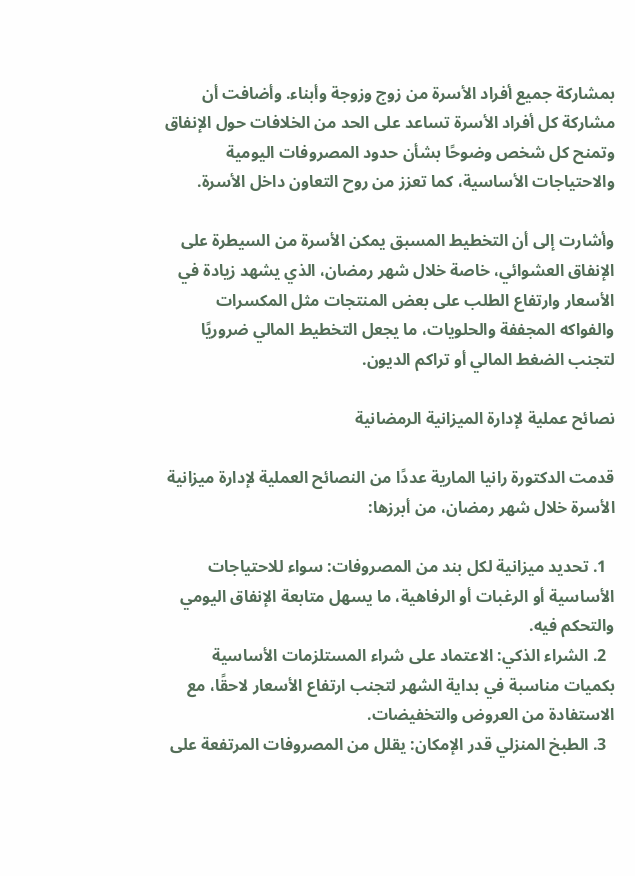بمشاركة جميع أفراد الأسرة من زوج وزوجة وأبناء. وأضافت أن مشاركة كل أفراد الأسرة تساعد على الحد من الخلافات حول الإنفاق وتمنح كل شخص وضوحًا بشأن حدود المصروفات اليومية والاحتياجات الأساسية، كما تعزز من روح التعاون داخل الأسرة.

وأشارت إلى أن التخطيط المسبق يمكن الأسرة من السيطرة على الإنفاق العشوائي، خاصة خلال شهر رمضان، الذي يشهد زيادة في الأسعار وارتفاع الطلب على بعض المنتجات مثل المكسرات والفواكه المجففة والحلويات، ما يجعل التخطيط المالي ضروريًا لتجنب الضغط المالي أو تراكم الديون.

نصائح عملية لإدارة الميزانية الرمضانية

قدمت الدكتورة رانيا المارية عددًا من النصائح العملية لإدارة ميزانية الأسرة خلال شهر رمضان، من أبرزها:

  1. تحديد ميزانية لكل بند من المصروفات: سواء للاحتياجات الأساسية أو الرغبات أو الرفاهية، ما يسهل متابعة الإنفاق اليومي والتحكم فيه.
  2. الشراء الذكي: الاعتماد على شراء المستلزمات الأساسية بكميات مناسبة في بداية الشهر لتجنب ارتفاع الأسعار لاحقًا، مع الاستفادة من العروض والتخفيضات.
  3. الطبخ المنزلي قدر الإمكان: يقلل من المصروفات المرتفعة على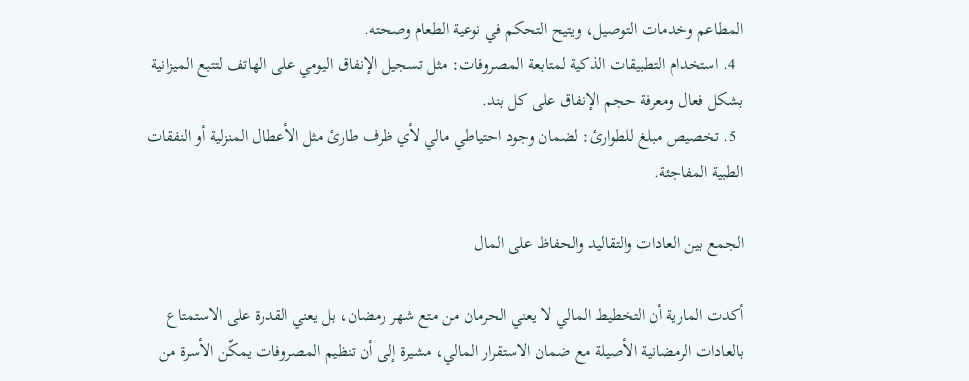المطاعم وخدمات التوصيل، ويتيح التحكم في نوعية الطعام وصحته.
  4. استخدام التطبيقات الذكية لمتابعة المصروفات: مثل تسجيل الإنفاق اليومي على الهاتف لتتبع الميزانية بشكل فعال ومعرفة حجم الإنفاق على كل بند.
  5. تخصيص مبلغ للطوارئ: لضمان وجود احتياطي مالي لأي ظرف طارئ مثل الأعطال المنزلية أو النفقات الطبية المفاجئة.

الجمع بين العادات والتقاليد والحفاظ على المال

أكدت المارية أن التخطيط المالي لا يعني الحرمان من متع شهر رمضان، بل يعني القدرة على الاستمتاع بالعادات الرمضانية الأصيلة مع ضمان الاستقرار المالي، مشيرة إلى أن تنظيم المصروفات يمكّن الأسرة من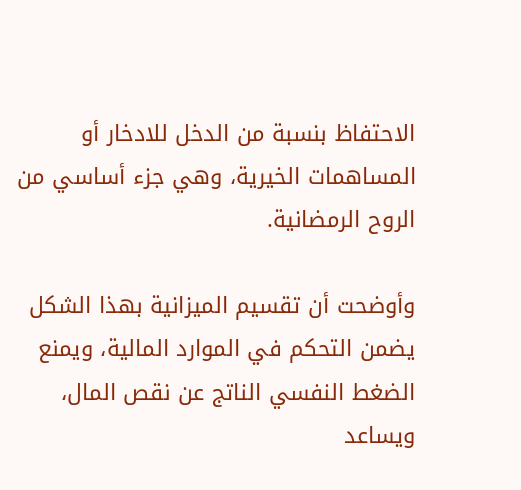الاحتفاظ بنسبة من الدخل للادخار أو المساهمات الخيرية، وهي جزء أساسي من الروح الرمضانية.

وأوضحت أن تقسيم الميزانية بهذا الشكل يضمن التحكم في الموارد المالية، ويمنع الضغط النفسي الناتج عن نقص المال، ويساعد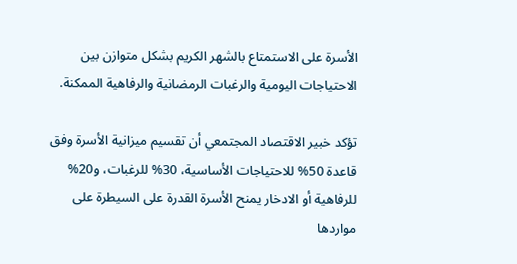الأسرة على الاستمتاع بالشهر الكريم بشكل متوازن بين الاحتياجات اليومية والرغبات الرمضانية والرفاهية الممكنة.

تؤكد خبير الاقتصاد المجتمعي أن تقسيم ميزانية الأسرة وفق قاعدة 50% للاحتياجات الأساسية، 30% للرغبات، و20% للرفاهية أو الادخار يمنح الأسرة القدرة على السيطرة على مواردها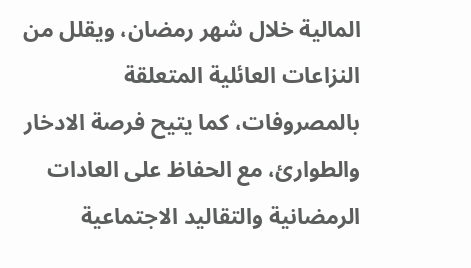المالية خلال شهر رمضان، ويقلل من النزاعات العائلية المتعلقة بالمصروفات، كما يتيح فرصة الادخار والطوارئ، مع الحفاظ على العادات الرمضانية والتقاليد الاجتماعية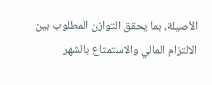الأصيلة، بما يحقق التوازن المطلوب بين الالتزام المالي والاستمتاع بالشهر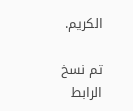الكريم.

تم نسخ الرابط